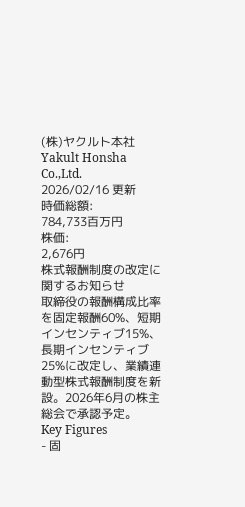(株)ヤクルト本社
Yakult Honsha Co.,Ltd.
2026/02/16 更新
時価総額:
784,733百万円
株価:
2,676円
株式報酬制度の改定に関するお知らせ
取締役の報酬構成比率を固定報酬60%、短期インセンティブ15%、長期インセンティブ25%に改定し、業績連動型株式報酬制度を新設。2026年6月の株主総会で承認予定。
Key Figures
- 固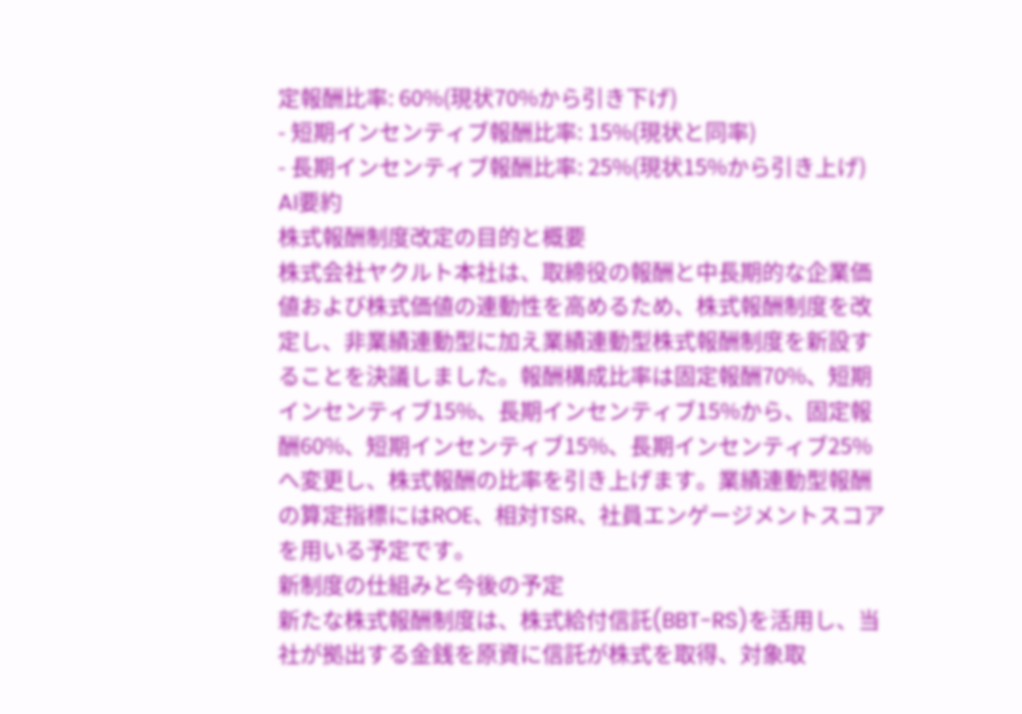定報酬比率: 60%(現状70%から引き下げ)
- 短期インセンティブ報酬比率: 15%(現状と同率)
- 長期インセンティブ報酬比率: 25%(現状15%から引き上げ)
AI要約
株式報酬制度改定の目的と概要
株式会社ヤクルト本社は、取締役の報酬と中長期的な企業価値および株式価値の連動性を高めるため、株式報酬制度を改定し、非業績連動型に加え業績連動型株式報酬制度を新設することを決議しました。報酬構成比率は固定報酬70%、短期インセンティブ15%、長期インセンティブ15%から、固定報酬60%、短期インセンティブ15%、長期インセンティブ25%へ変更し、株式報酬の比率を引き上げます。業績連動型報酬の算定指標にはROE、相対TSR、社員エンゲージメントスコアを用いる予定です。
新制度の仕組みと今後の予定
新たな株式報酬制度は、株式給付信託(BBT-RS)を活用し、当社が拠出する金銭を原資に信託が株式を取得、対象取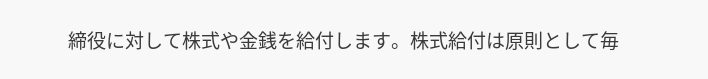締役に対して株式や金銭を給付します。株式給付は原則として毎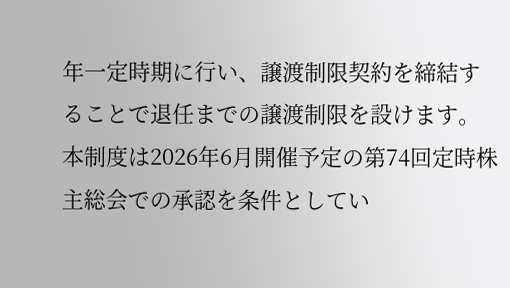年一定時期に行い、譲渡制限契約を締結することで退任までの譲渡制限を設けます。本制度は2026年6月開催予定の第74回定時株主総会での承認を条件としてい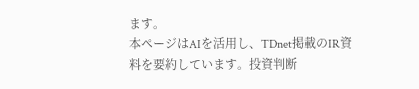ます。
本ページはAIを活用し、TDnet掲載のIR資料を要約しています。投資判断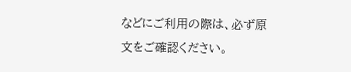などにご利用の際は、必ず原文をご確認ください。